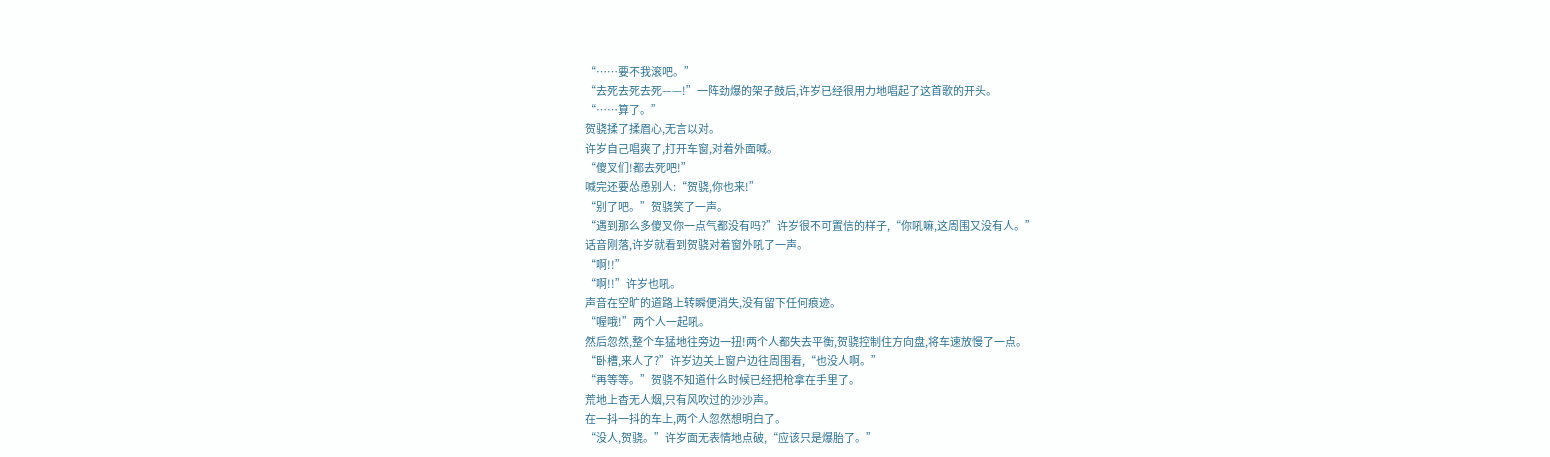“……要不我滚吧。”
“去死去死去死——!”一阵劲爆的架子鼓后,许岁已经很用力地唱起了这首歌的开头。
“……算了。”
贺骁揉了揉眉心,无言以对。
许岁自己唱爽了,打开车窗,对着外面喊。
“傻叉们!都去死吧!”
喊完还要怂恿别人:“贺骁,你也来!”
“别了吧。”贺骁笑了一声。
“遇到那么多傻叉你一点气都没有吗?”许岁很不可置信的样子,“你吼嘛,这周围又没有人。”
话音刚落,许岁就看到贺骁对着窗外吼了一声。
“啊!!”
“啊!!”许岁也吼。
声音在空旷的道路上转瞬便消失,没有留下任何痕迹。
“喔哦!”两个人一起吼。
然后忽然,整个车猛地往旁边一扭!两个人都失去平衡,贺骁控制住方向盘,将车速放慢了一点。
“卧槽,来人了?”许岁边关上窗户边往周围看,“也没人啊。”
“再等等。”贺骁不知道什么时候已经把枪拿在手里了。
荒地上杳无人烟,只有风吹过的沙沙声。
在一抖一抖的车上,两个人忽然想明白了。
“没人,贺骁。”许岁面无表情地点破,“应该只是爆胎了。”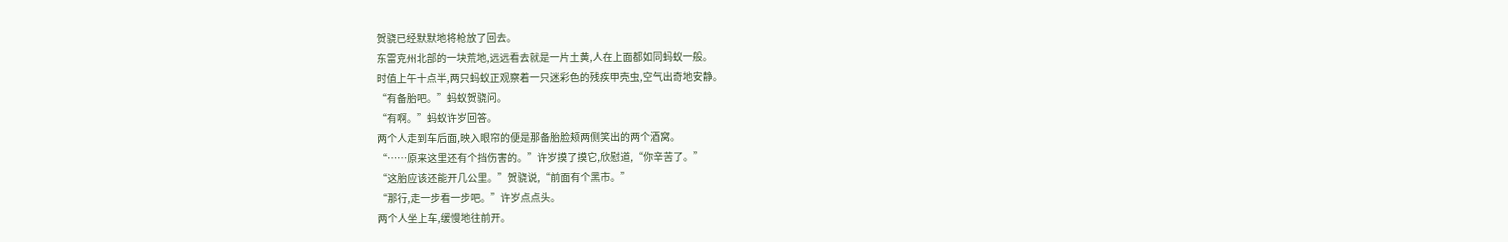贺骁已经默默地将枪放了回去。
东雷克州北部的一块荒地,远远看去就是一片土黄,人在上面都如同蚂蚁一般。
时值上午十点半,两只蚂蚁正观察着一只迷彩色的残疾甲壳虫,空气出奇地安静。
“有备胎吧。”蚂蚁贺骁问。
“有啊。”蚂蚁许岁回答。
两个人走到车后面,映入眼帘的便是那备胎脸颊两侧笑出的两个酒窝。
“……原来这里还有个挡伤害的。”许岁摸了摸它,欣慰道,“你辛苦了。”
“这胎应该还能开几公里。”贺骁说,“前面有个黑市。”
“那行,走一步看一步吧。”许岁点点头。
两个人坐上车,缓慢地往前开。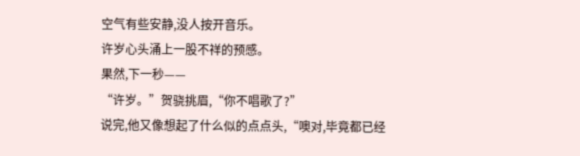空气有些安静,没人按开音乐。
许岁心头涌上一股不祥的预感。
果然,下一秒——
“许岁。”贺骁挑眉,“你不唱歌了?”
说完,他又像想起了什么似的点点头,“噢对,毕竟都已经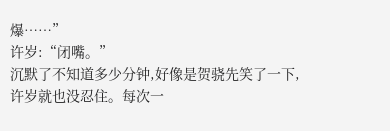爆……”
许岁:“闭嘴。”
沉默了不知道多少分钟,好像是贺骁先笑了一下,许岁就也没忍住。每次一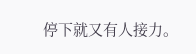停下就又有人接力。